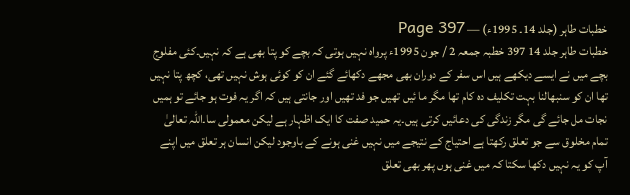خطبات طاہر (جلد 14۔ 1995ء) — Page 397
خطبات طاہر جلد 14 397 خطبہ جمعہ 2 / جون 1995ء پرواہ نہیں ہوتی کہ بچے کو پتا بھی ہے کہ نہیں۔کئی مفلوج بچے میں نے ایسے دیکھے ہیں اس سفر کے دوران بھی مجھے دکھائے گئے ان کو کوئی ہوش نہیں تھی، کچھ پتا نہیں تھا ان کو سنبھالنا بہت تکلیف دہ کام تھا مگر ما ئیں تھیں جو فد تھیں اور جانتی ہیں کہ اگر یہ فوت ہو جائے تو ہمیں نجات مل جائے گی مگر زندگی کی دعائیں کرتی ہیں۔یہ حمید صفت کا ایک اظہار ہے لیکن معمولی سا۔اللہ تعالیٰ تمام مخلوق سے جو تعلق رکھتا ہے احتیاج کے نتیجے میں نہیں غنی ہونے کے باوجود لیکن انسان ہر تعلق میں اپنے آپ کو یہ نہیں دکھا سکتا کہ میں غنی ہوں پھر بھی تعلق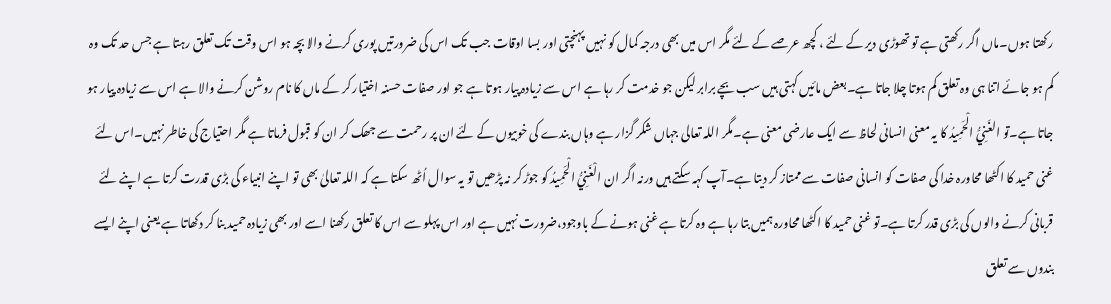رکھتا ہوں۔ماں اگر رکھتی ہے تو تھوڑی دیر کے لئے ، کچھ عرصے کے لئے مگر اس میں بھی درجہ کمال کو نہیں پہنچتی اور بسا اوقات جب تک اس کی ضرورتیں پوری کرنے والا بچہ ہو اس وقت تک تعلق رہتا ہے جس حد تک وہ کم ہو جائے اتنا ہی وہ تعلق کم ہوتا چلا جاتا ہے۔بعض مائیں کہتی ہیں سب بچے برابر لیکن جو خدمت کر رہا ہے اس سے زیادہ پیار ہوتا ہے جو اور صفات حسنہ اختیار کر کے ماں کا نام روشن کرنے والا ہے اس سے زیادہ پیار ہو جاتا ہے۔تو الغَنِيُّ الْحَمِيدُ کا یہ معنی انسانی لحاظ سے ایک عارضی معنی ہے۔مگر اللہ تعالی جہاں شکر گزار ہے وہاں بندے کی خوبیوں کے لئے ان پر رحمت سے جھک کر ان کو قبول فرماتا ہے مگر احتیاج کی خاطر نہیں۔اس لئے غنی حمید کا اکٹھا محاورہ خدا کی صفات کو انسانی صفات سے ممتاز کر دیتا ہے۔آپ کہہ سکتے ہیں ورنہ اگر ان الْغَنِيُّ الْحَمِیدُ کو جوڑ کر نہ پڑھیں تو یہ سوال اُٹھ سکتا ہے کہ اللہ تعالیٰ بھی تو اپنے انبیاء کی بڑی قدرت کرتا ہے اپنے لئے قربانی کرنے والوں کی بڑی قدر کرتا ہے۔تو غنی حمید کا اکٹھا محاورہ ہمیں بتا رہا ہے وہ کرتا ہے غنی ہونے کے باوجود،ضرورت نہیں ہے اور اس پہلو سے اس کا تعلق رکھنا اسے اور بھی زیادہ حمید بنا کر دکھاتا ہے یعنی اپنے ایسے بندوں سے تعلق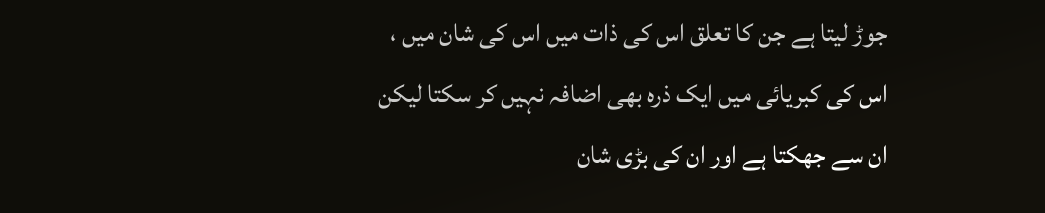جوڑ لیتا ہے جن کا تعلق اس کی ذات میں اس کی شان میں ، اس کی کبریائی میں ایک ذرہ بھی اضافہ نہیں کر سکتا لیکن ان سے جھکتا ہے اور ان کی بڑی شان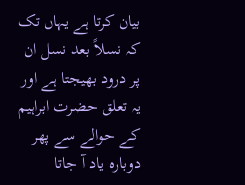بیان کرتا ہے یہاں تک کہ نسلاً بعد نسل ان پر درود بھیجتا ہے اور یہ تعلق حضرت ابراہیم کے حوالے سے پھر دوبارہ یاد آ جاتا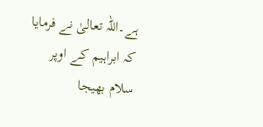ہے۔اللہ تعالیٰ نے فرمایا کہ ابراہیم کے اوپر سلام بھیجا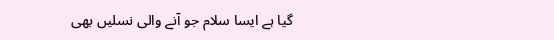گیا ہے ایسا سلام جو آنے والی نسلیں بھی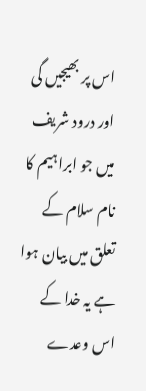اس پر بھیجیں گی اور درود شریف میں جو ابراہیم کا نام سلام کے تعلق میں بیان ہوا ہے یہ خدا کے اس وعدے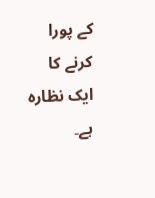کے پورا کرنے کا ایک نظارہ ہے۔